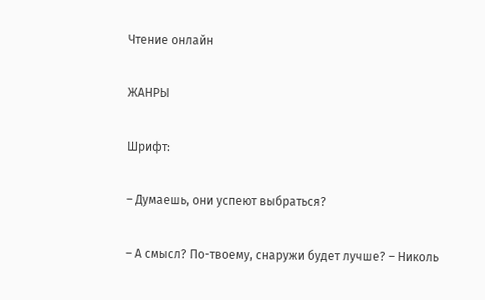Чтение онлайн

ЖАНРЫ

Шрифт:

– Думаешь, они успеют выбраться?

– А смысл? По-твоему, снаружи будет лучше? – Николь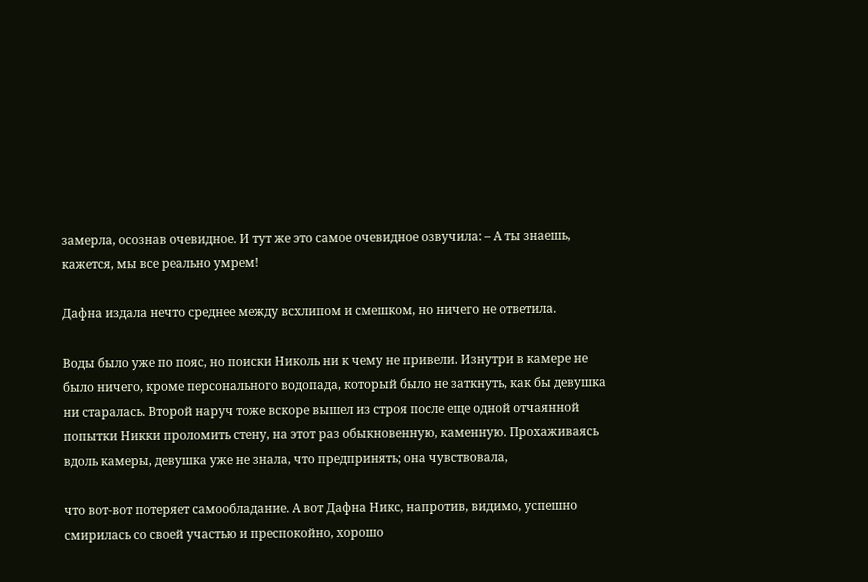замерла, осознав очевидное. И тут же это самое очевидное озвучила: – А ты знаешь, кажется, мы все реально умрем!

Дафна издала нечто среднее между всхлипом и смешком, но ничего не ответила.

Воды было уже по пояс, но поиски Николь ни к чему не привели. Изнутри в камере не было ничего, кроме персонального водопада, который было не заткнуть, как бы девушка ни старалась. Второй наруч тоже вскоре вышел из строя после еще одной отчаянной попытки Никки проломить стену, на этот раз обыкновенную, каменную. Прохаживаясь вдоль камеры, девушка уже не знала, что предпринять; она чувствовала,

что вот-вот потеряет самообладание. А вот Дафна Никс, напротив, видимо, успешно смирилась со своей участью и преспокойно, хорошо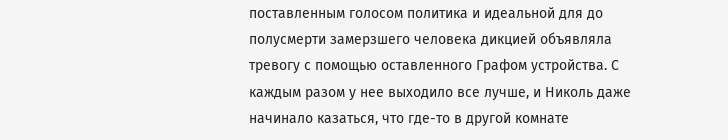поставленным голосом политика и идеальной для до полусмерти замерзшего человека дикцией объявляла тревогу с помощью оставленного Графом устройства. С каждым разом у нее выходило все лучше, и Николь даже начинало казаться, что где-то в другой комнате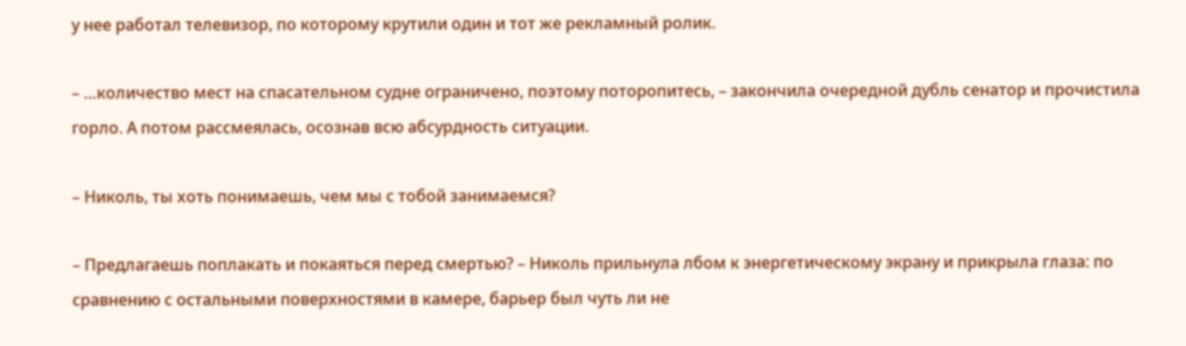у нее работал телевизор, по которому крутили один и тот же рекламный ролик.

– …количество мест на спасательном судне ограничено, поэтому поторопитесь, – закончила очередной дубль сенатор и прочистила горло. А потом рассмеялась, осознав всю абсурдность ситуации.

– Николь, ты хоть понимаешь, чем мы с тобой занимаемся?

– Предлагаешь поплакать и покаяться перед смертью? – Николь прильнула лбом к энергетическому экрану и прикрыла глаза: по сравнению с остальными поверхностями в камере, барьер был чуть ли не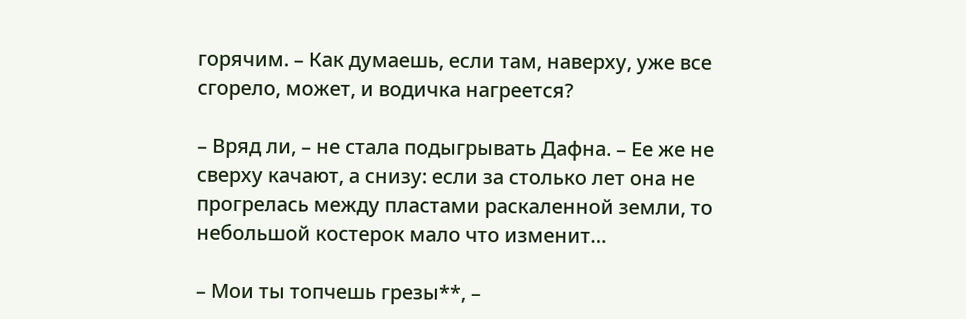горячим. – Как думаешь, если там, наверху, уже все сгорело, может, и водичка нагреется?

– Вряд ли, – не стала подыгрывать Дафна. – Ее же не сверху качают, а снизу: если за столько лет она не прогрелась между пластами раскаленной земли, то небольшой костерок мало что изменит…

– Мои ты топчешь грезы**, –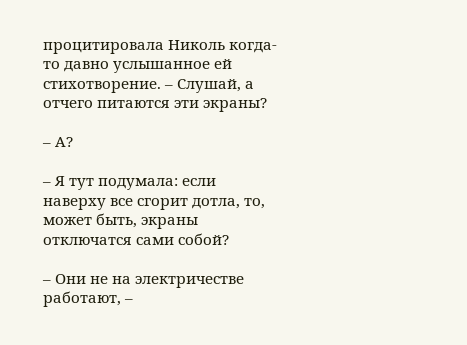процитировала Николь когда-то давно услышанное ей стихотворение. – Слушай, а отчего питаются эти экраны?

– А?

– Я тут подумала: если наверху все сгорит дотла, то, может быть, экраны отключатся сами собой?

– Они не на электричестве работают, –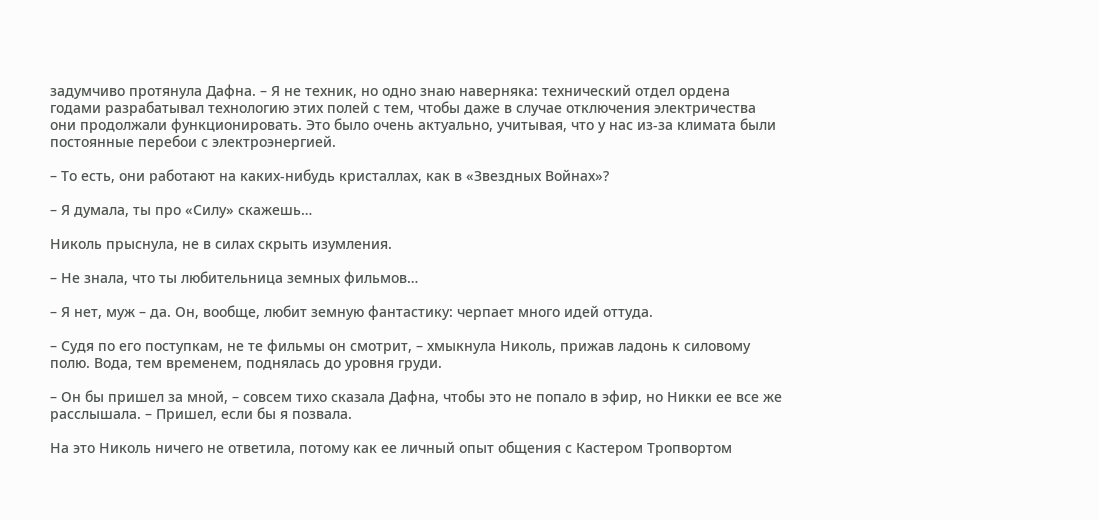задумчиво протянула Дафна. – Я не техник, но одно знаю наверняка: технический отдел ордена годами разрабатывал технологию этих полей с тем, чтобы даже в случае отключения электричества они продолжали функционировать. Это было очень актуально, учитывая, что у нас из-за климата были постоянные перебои с электроэнергией.

– То есть, они работают на каких-нибудь кристаллах, как в «Звездных Войнах»?

– Я думала, ты про «Силу» скажешь…

Николь прыснула, не в силах скрыть изумления.

– Не знала, что ты любительница земных фильмов…

– Я нет, муж – да. Он, вообще, любит земную фантастику: черпает много идей оттуда.

– Судя по его поступкам, не те фильмы он смотрит, – хмыкнула Николь, прижав ладонь к силовому полю. Вода, тем временем, поднялась до уровня груди.

– Он бы пришел за мной, – совсем тихо сказала Дафна, чтобы это не попало в эфир, но Никки ее все же расслышала. – Пришел, если бы я позвала.

На это Николь ничего не ответила, потому как ее личный опыт общения с Кастером Тропвортом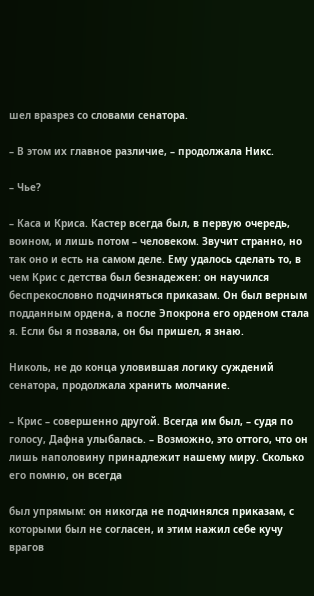шел вразрез со словами сенатора.

– В этом их главное различие, – продолжала Никс.

– Чье?

– Каса и Криса. Кастер всегда был, в первую очередь, воином, и лишь потом – человеком. Звучит странно, но так оно и есть на самом деле. Ему удалось сделать то, в чем Крис с детства был безнадежен: он научился беспрекословно подчиняться приказам. Он был верным подданным ордена, а после Эпокрона его орденом стала я. Если бы я позвала, он бы пришел, я знаю.

Николь, не до конца уловившая логику суждений сенатора, продолжала хранить молчание.

– Крис – совершенно другой. Всегда им был, – судя по голосу, Дафна улыбалась. – Возможно, это оттого, что он лишь наполовину принадлежит нашему миру. Сколько его помню, он всегда

был упрямым: он никогда не подчинялся приказам, с которыми был не согласен, и этим нажил себе кучу врагов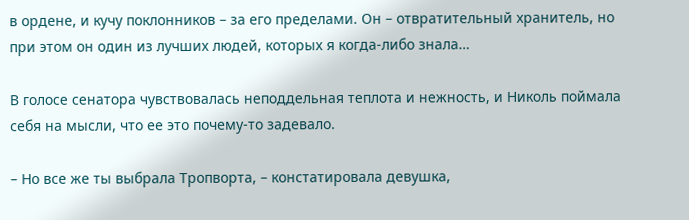в ордене, и кучу поклонников – за его пределами. Он – отвратительный хранитель, но при этом он один из лучших людей, которых я когда-либо знала…

В голосе сенатора чувствовалась неподдельная теплота и нежность, и Николь поймала себя на мысли, что ее это почему-то задевало.

– Но все же ты выбрала Тропворта, – констатировала девушка,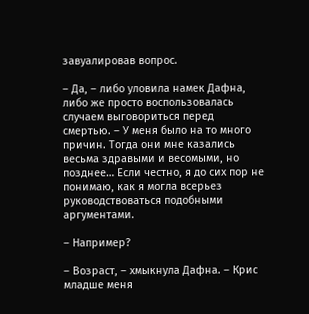завуалировав вопрос.

– Да, – либо уловила намек Дафна, либо же просто воспользовалась случаем выговориться перед смертью. – У меня было на то много причин. Тогда они мне казались весьма здравыми и весомыми, но позднее… Если честно, я до сих пор не понимаю, как я могла всерьез руководствоваться подобными аргументами.

– Например?

– Возраст, – хмыкнула Дафна. – Крис младше меня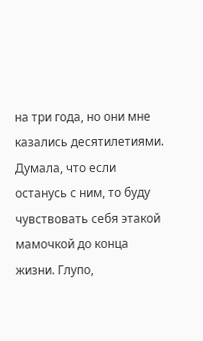на три года, но они мне казались десятилетиями. Думала, что если останусь с ним, то буду чувствовать себя этакой мамочкой до конца жизни. Глупо,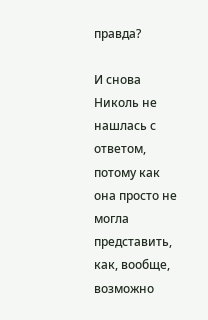правда?

И снова Николь не нашлась с ответом, потому как она просто не могла представить, как, вообще, возможно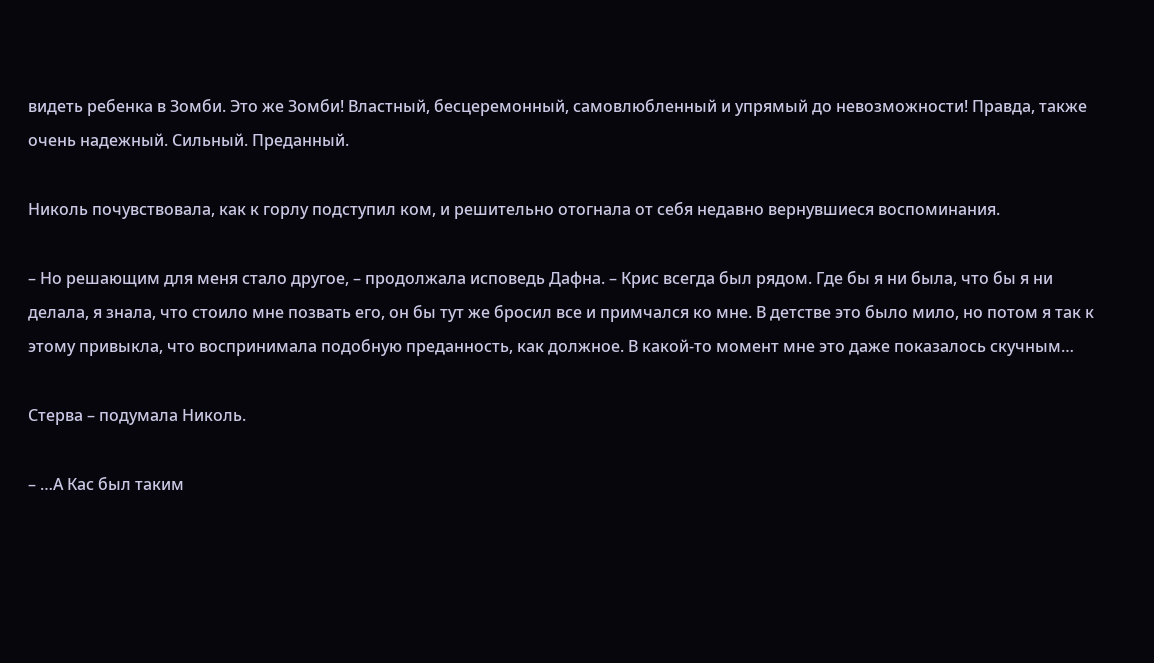видеть ребенка в Зомби. Это же Зомби! Властный, бесцеремонный, самовлюбленный и упрямый до невозможности! Правда, также очень надежный. Сильный. Преданный.

Николь почувствовала, как к горлу подступил ком, и решительно отогнала от себя недавно вернувшиеся воспоминания.

– Но решающим для меня стало другое, – продолжала исповедь Дафна. – Крис всегда был рядом. Где бы я ни была, что бы я ни делала, я знала, что стоило мне позвать его, он бы тут же бросил все и примчался ко мне. В детстве это было мило, но потом я так к этому привыкла, что воспринимала подобную преданность, как должное. В какой-то момент мне это даже показалось скучным…

Стерва – подумала Николь.

– …А Кас был таким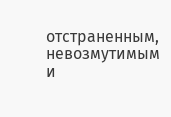отстраненным, невозмутимым и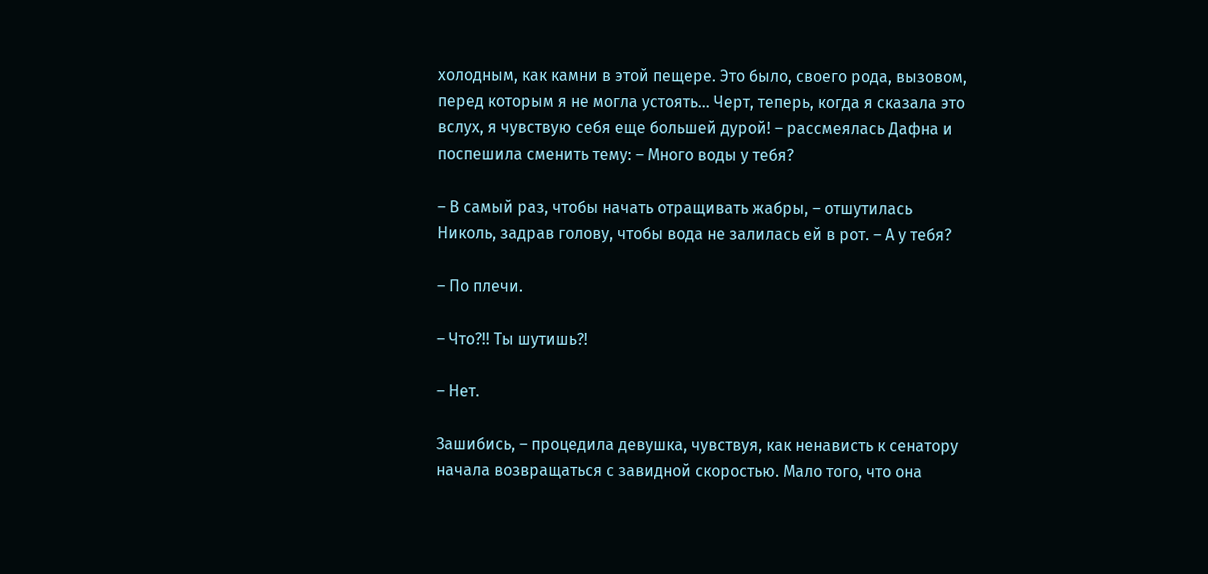холодным, как камни в этой пещере. Это было, своего рода, вызовом, перед которым я не могла устоять… Черт, теперь, когда я сказала это вслух, я чувствую себя еще большей дурой! – рассмеялась Дафна и поспешила сменить тему: – Много воды у тебя?

– В самый раз, чтобы начать отращивать жабры, – отшутилась Николь, задрав голову, чтобы вода не залилась ей в рот. – А у тебя?

– По плечи.

– Что?!! Ты шутишь?!

– Нет.

Зашибись, – процедила девушка, чувствуя, как ненависть к сенатору начала возвращаться с завидной скоростью. Мало того, что она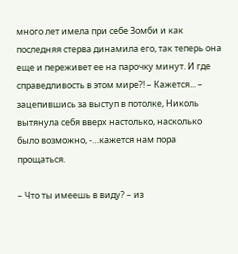много лет имела при себе Зомби и как последняя стерва динамила его, так теперь она еще и переживет ее на парочку минут. И где справедливость в этом мире?! – Кажется... – зацепившись за выступ в потолке, Николь вытянула себя вверх настолько, насколько было возможно, -…кажется нам пора прощаться.

– Что ты имеешь в виду? – из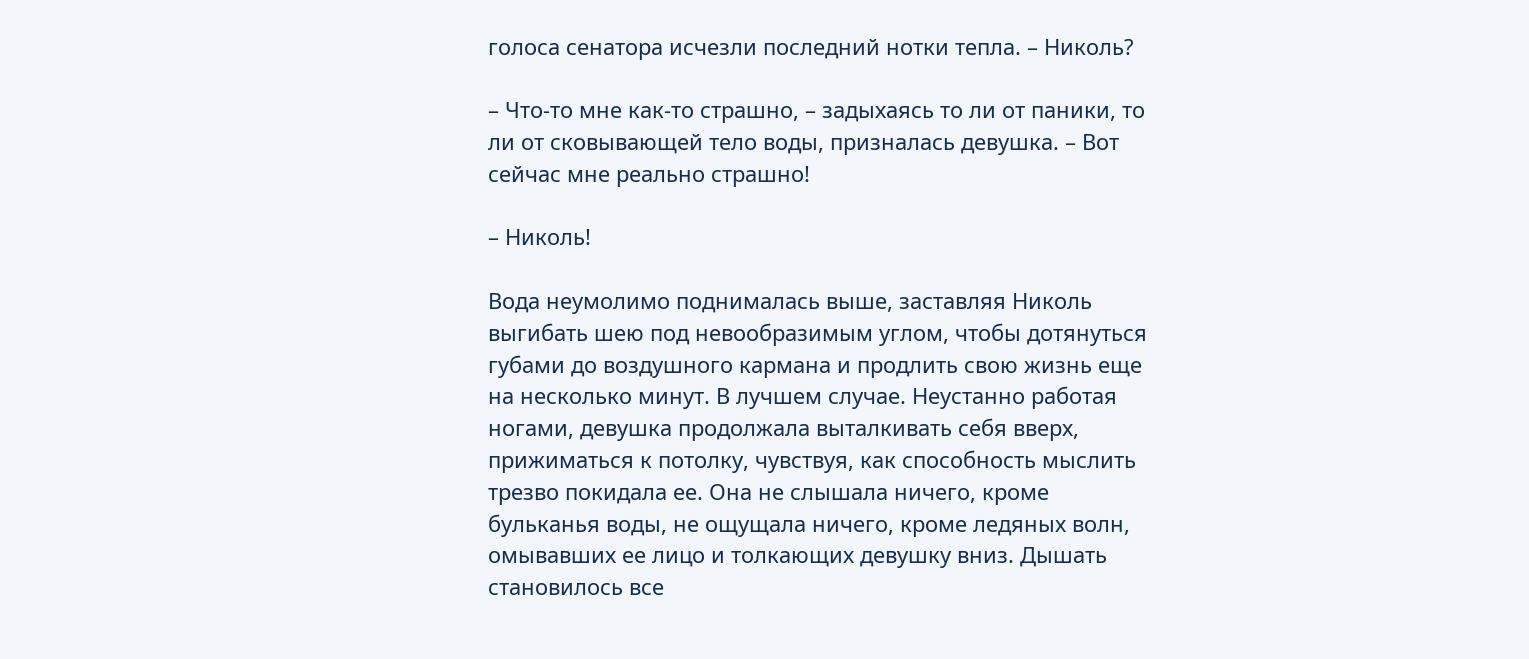голоса сенатора исчезли последний нотки тепла. – Николь?

– Что-то мне как-то страшно, – задыхаясь то ли от паники, то ли от сковывающей тело воды, призналась девушка. – Вот сейчас мне реально страшно!

– Николь!

Вода неумолимо поднималась выше, заставляя Николь выгибать шею под невообразимым углом, чтобы дотянуться губами до воздушного кармана и продлить свою жизнь еще на несколько минут. В лучшем случае. Неустанно работая ногами, девушка продолжала выталкивать себя вверх, прижиматься к потолку, чувствуя, как способность мыслить трезво покидала ее. Она не слышала ничего, кроме бульканья воды, не ощущала ничего, кроме ледяных волн, омывавших ее лицо и толкающих девушку вниз. Дышать становилось все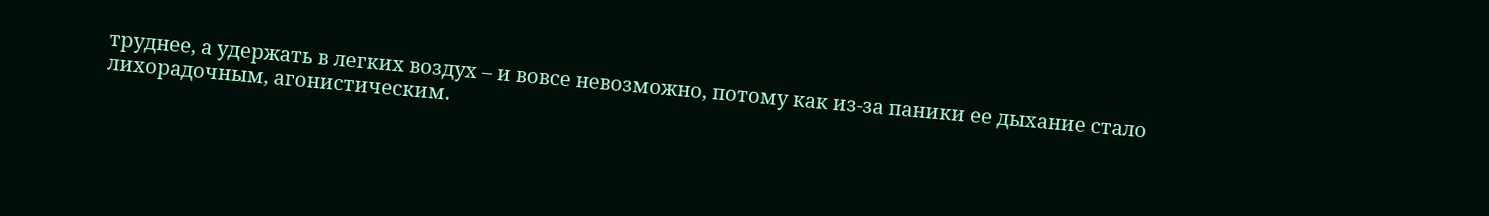труднее, а удержать в легких воздух – и вовсе невозможно, потому как из-за паники ее дыхание стало лихорадочным, агонистическим.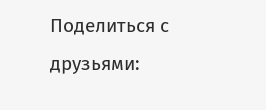Поделиться с друзьями: